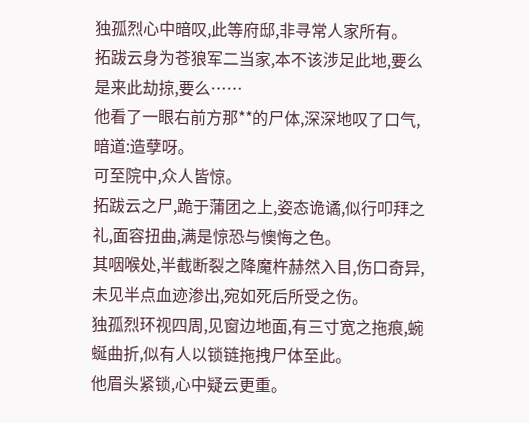独孤烈心中暗叹,此等府邸,非寻常人家所有。
拓跋云身为苍狼军二当家,本不该涉足此地,要么是来此劫掠,要么……
他看了一眼右前方那**的尸体,深深地叹了口气,暗道:造孽呀。
可至院中,众人皆惊。
拓跋云之尸,跪于蒲团之上,姿态诡谲,似行叩拜之礼,面容扭曲,满是惊恐与懊悔之色。
其咽喉处,半截断裂之降魔杵赫然入目,伤口奇异,未见半点血迹渗出,宛如死后所受之伤。
独孤烈环视四周,见窗边地面,有三寸宽之拖痕,蜿蜒曲折,似有人以锁链拖拽尸体至此。
他眉头紧锁,心中疑云更重。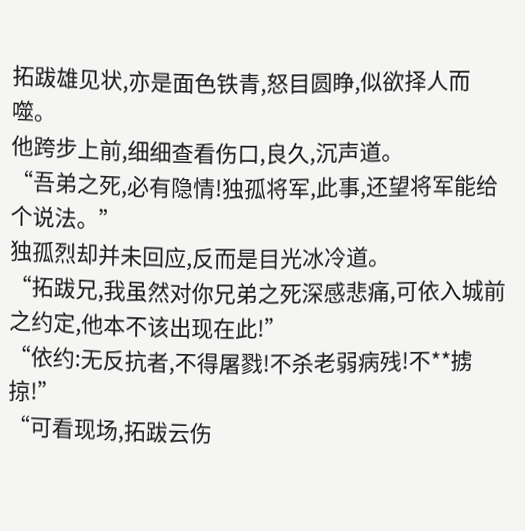拓跋雄见状,亦是面色铁青,怒目圆睁,似欲择人而噬。
他跨步上前,细细查看伤口,良久,沉声道。
“吾弟之死,必有隐情!独孤将军,此事,还望将军能给个说法。”
独孤烈却并未回应,反而是目光冰冷道。
“拓跋兄,我虽然对你兄弟之死深感悲痛,可依入城前之约定,他本不该出现在此!”
“依约:无反抗者,不得屠戮!不杀老弱病残!不**掳掠!”
“可看现场,拓跋云伤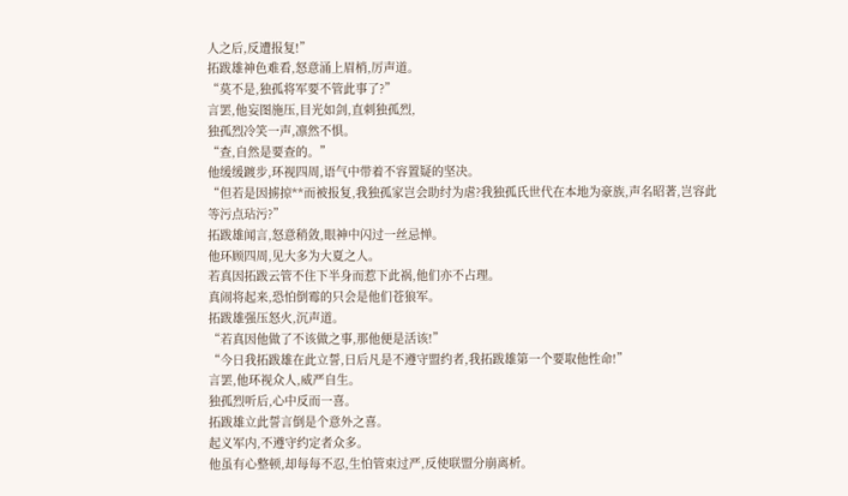人之后,反遭报复!”
拓跋雄神色难看,怒意涌上眉梢,厉声道。
“莫不是,独孤将军要不管此事了?”
言罢,他妄图施压,目光如剑,直刺独孤烈,
独孤烈冷笑一声,凛然不惧。
“查,自然是要查的。”
他缓缓踱步,环视四周,语气中带着不容置疑的坚决。
“但若是因掳掠**而被报复,我独孤家岂会助纣为虐?我独孤氏世代在本地为豪族,声名昭著,岂容此等污点玷污?”
拓跋雄闻言,怒意稍敛,眼神中闪过一丝忌惮。
他环顾四周,见大多为大夏之人。
若真因拓跋云管不住下半身而惹下此祸,他们亦不占理。
真闹将起来,恐怕倒霉的只会是他们苍狼军。
拓跋雄强压怒火,沉声道。
“若真因他做了不该做之事,那他便是活该!”
“今日我拓跋雄在此立誓,日后凡是不遵守盟约者,我拓跋雄第一个要取他性命!”
言罢,他环视众人,威严自生。
独孤烈听后,心中反而一喜。
拓跋雄立此誓言倒是个意外之喜。
起义军内,不遵守约定者众多。
他虽有心整顿,却每每不忍,生怕管束过严,反使联盟分崩离析。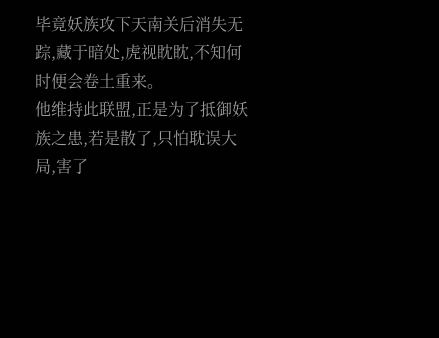毕竟妖族攻下天南关后消失无踪,藏于暗处,虎视眈眈,不知何时便会卷土重来。
他维持此联盟,正是为了抵御妖族之患,若是散了,只怕耽误大局,害了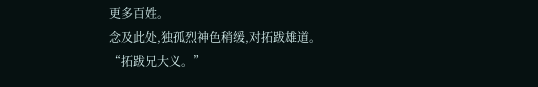更多百姓。
念及此处,独孤烈神色稍缓,对拓跋雄道。
“拓跋兄大义。”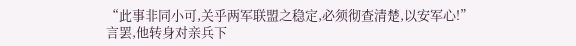“此事非同小可,关乎两军联盟之稳定,必须彻查清楚,以安军心!”
言罢,他转身对亲兵下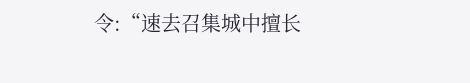令:“速去召集城中擅长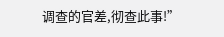调查的官差,彻查此事!”